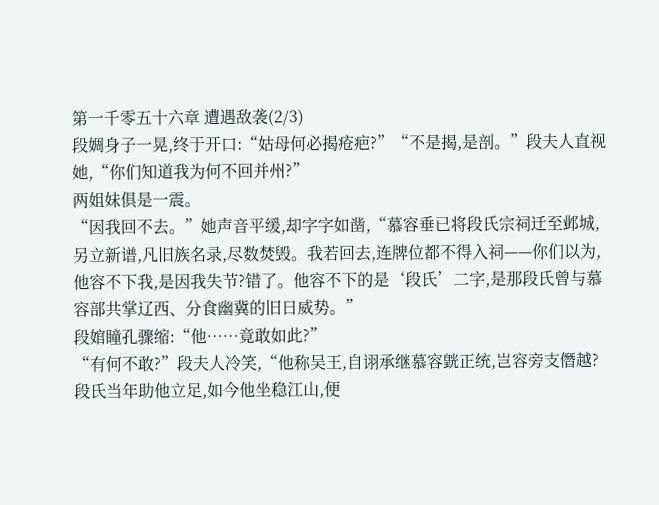第一千零五十六章 遭遇敌袭(2/3)
段婤身子一晃,终于开口:“姑母何必揭疮疤?”“不是揭,是剖。”段夫人直视她,“你们知道我为何不回并州?”
两姐妹俱是一震。
“因我回不去。”她声音平缓,却字字如凿,“慕容垂已将段氏宗祠迁至邺城,另立新谱,凡旧族名录,尽数焚毁。我若回去,连牌位都不得入祠——你们以为,他容不下我,是因我失节?错了。他容不下的是‘段氏’二字,是那段氏曾与慕容部共掌辽西、分食幽冀的旧日威势。”
段婠瞳孔骤缩:“他……竟敢如此?”
“有何不敢?”段夫人冷笑,“他称吴王,自诩承继慕容皝正统,岂容旁支僭越?段氏当年助他立足,如今他坐稳江山,便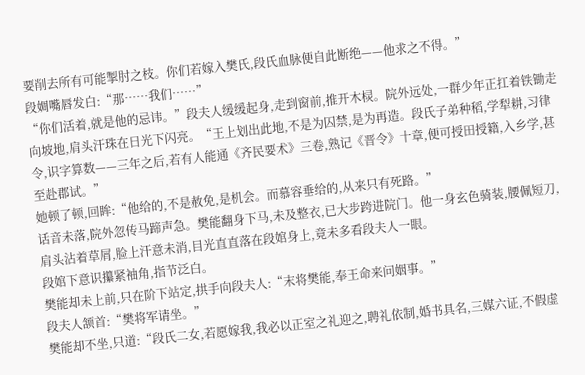要削去所有可能掣肘之枝。你们若嫁入樊氏,段氏血脉便自此断绝——他求之不得。”
段婤嘴唇发白:“那……我们……”
“你们活着,就是他的忌讳。”段夫人缓缓起身,走到窗前,推开木棂。院外远处,一群少年正扛着铁锄走向坡地,肩头汗珠在日光下闪亮。“王上划出此地,不是为囚禁,是为再造。段氏子弟种稻,学犁耕,习律令,识字算数——三年之后,若有人能通《齐民要术》三卷,熟记《晋令》十章,便可授田授籍,入乡学,甚至赴郡试。”
她顿了顿,回眸:“他给的,不是赦免,是机会。而慕容垂给的,从来只有死路。”
话音未落,院外忽传马蹄声急。樊能翻身下马,未及整衣,已大步跨进院门。他一身玄色骑装,腰佩短刀,肩头沾着草屑,脸上汗意未消,目光直直落在段婠身上,竟未多看段夫人一眼。
段婠下意识攥紧袖角,指节泛白。
樊能却未上前,只在阶下站定,拱手向段夫人:“末将樊能,奉王命来问姻事。”
段夫人颔首:“樊将军请坐。”
樊能却不坐,只道:“段氏二女,若愿嫁我,我必以正室之礼迎之,聘礼依制,婚书具名,三媒六证,不假虚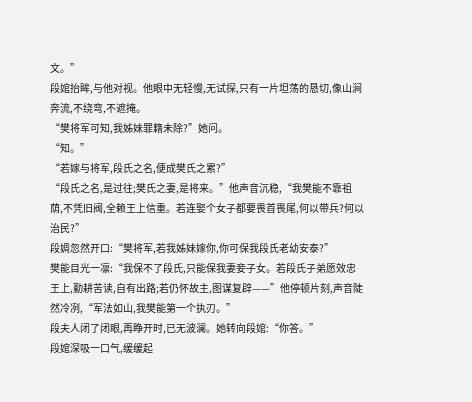文。”
段婠抬眸,与他对视。他眼中无轻慢,无试探,只有一片坦荡的恳切,像山涧奔流,不绕弯,不遮掩。
“樊将军可知,我姊妹罪籍未除?”她问。
“知。”
“若嫁与将军,段氏之名,便成樊氏之累?”
“段氏之名,是过往;樊氏之妻,是将来。”他声音沉稳,“我樊能不靠祖荫,不凭旧阀,全赖王上信重。若连娶个女子都要畏首畏尾,何以带兵?何以治民?”
段婤忽然开口:“樊将军,若我姊妹嫁你,你可保我段氏老幼安泰?”
樊能目光一凛:“我保不了段氏,只能保我妻妾子女。若段氏子弟愿效忠王上,勤耕苦读,自有出路;若仍怀故主,图谋复辟——”他停顿片刻,声音陡然冷冽,“军法如山,我樊能第一个执刃。”
段夫人闭了闭眼,再睁开时,已无波澜。她转向段婠:“你答。”
段婠深吸一口气,缓缓起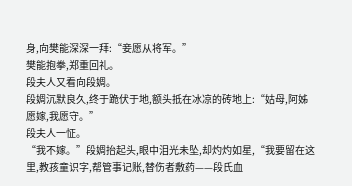身,向樊能深深一拜:“妾愿从将军。”
樊能抱拳,郑重回礼。
段夫人又看向段婤。
段婤沉默良久,终于跪伏于地,额头抵在冰凉的砖地上:“姑母,阿姊愿嫁,我愿守。”
段夫人一怔。
“我不嫁。”段婤抬起头,眼中泪光未坠,却灼灼如星,“我要留在这里,教孩童识字,帮管事记账,替伤者敷药——段氏血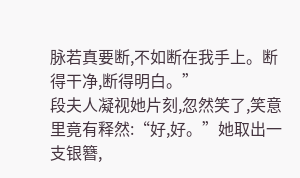脉若真要断,不如断在我手上。断得干净,断得明白。”
段夫人凝视她片刻,忽然笑了,笑意里竟有释然:“好,好。”她取出一支银簪,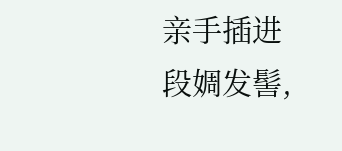亲手插进段婤发髻,